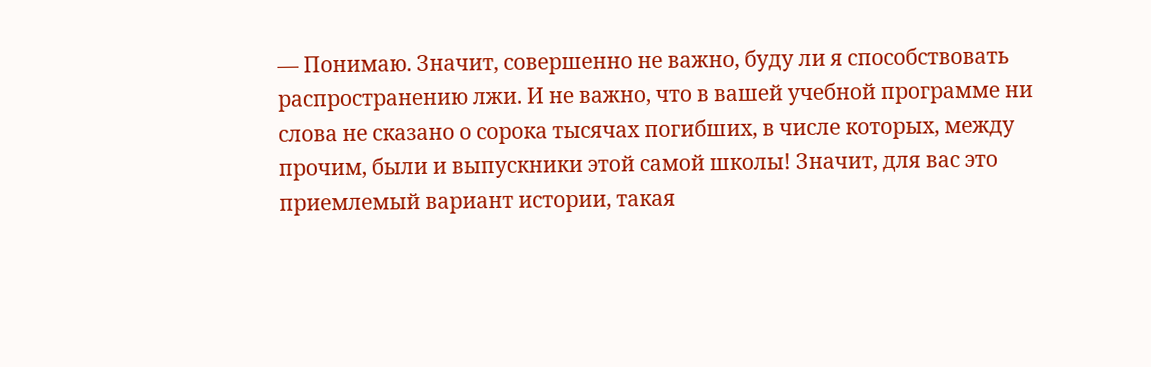— Понимаю. Значит, совершенно не важно, буду ли я способствовать распространению лжи. И не важно, что в вашей учебной программе ни слова не сказано о сорока тысячах погибших, в числе которых, между прочим, были и выпускники этой самой школы! Значит, для вас это приемлемый вариант истории, такая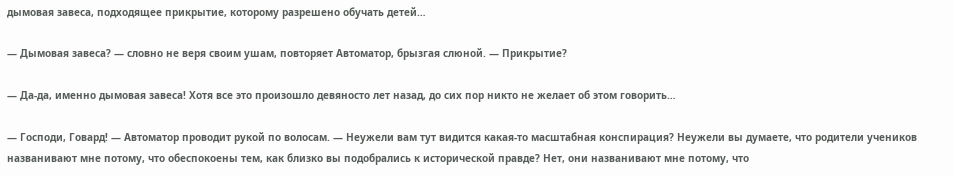дымовая завеса, подходящее прикрытие, которому разрешено обучать детей…

— Дымовая завеса? — словно не веря своим ушам, повторяет Автоматор, брызгая слюной. — Прикрытие?

— Да-да, именно дымовая завеса! Хотя все это произошло девяносто лет назад, до сих пор никто не желает об этом говорить…

— Господи, Говард! — Автоматор проводит рукой по волосам. — Неужели вам тут видится какая-то масштабная конспирация? Неужели вы думаете, что родители учеников названивают мне потому, что обеспокоены тем, как близко вы подобрались к исторической правде? Нет, они названивают мне потому, что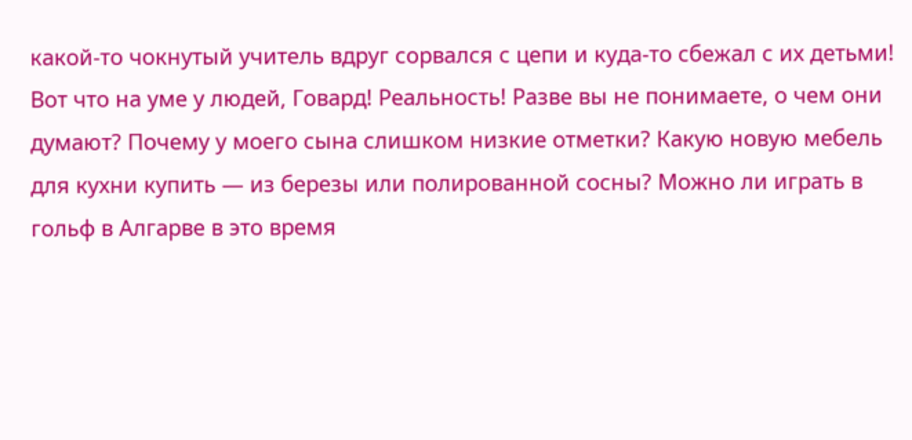какой-то чокнутый учитель вдруг сорвался с цепи и куда-то сбежал с их детьми! Вот что на уме у людей, Говард! Реальность! Разве вы не понимаете, о чем они думают? Почему у моего сына слишком низкие отметки? Какую новую мебель для кухни купить — из березы или полированной сосны? Можно ли играть в гольф в Алгарве в это время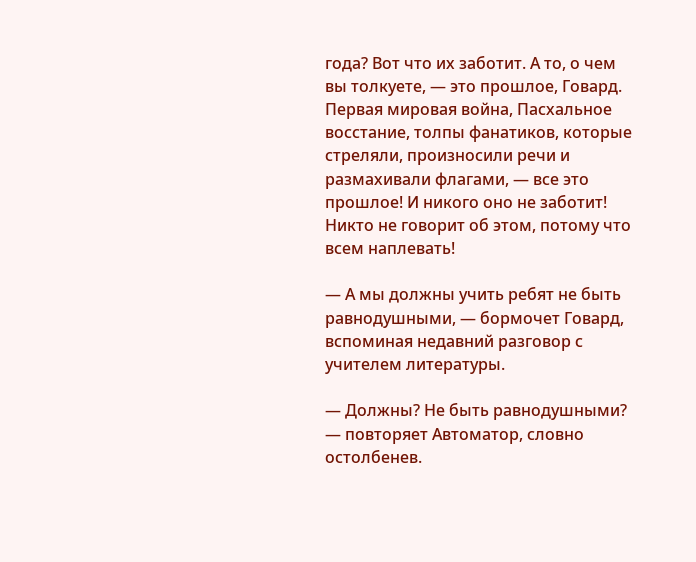года? Вот что их заботит. А то, о чем вы толкуете, — это прошлое, Говард. Первая мировая война, Пасхальное восстание, толпы фанатиков, которые стреляли, произносили речи и размахивали флагами, — все это прошлое! И никого оно не заботит! Никто не говорит об этом, потому что всем наплевать!

— А мы должны учить ребят не быть равнодушными, — бормочет Говард, вспоминая недавний разговор с учителем литературы.

— Должны? Не быть равнодушными? — повторяет Автоматор, словно остолбенев.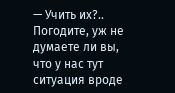— Учить их?.. Погодите, уж не думаете ли вы, что у нас тут ситуация вроде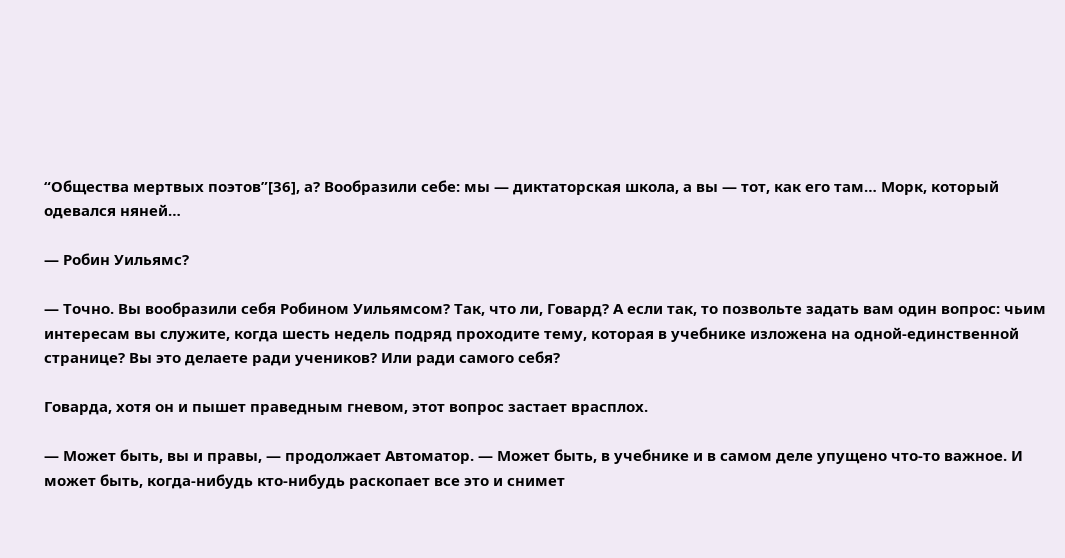“Общества мертвых поэтов”[36], а? Вообразили себе: мы — диктаторская школа, а вы — тот, как его там… Морк, который одевался няней…

— Робин Уильямс?

— Точно. Вы вообразили себя Робином Уильямсом? Так, что ли, Говард? А если так, то позвольте задать вам один вопрос: чьим интересам вы служите, когда шесть недель подряд проходите тему, которая в учебнике изложена на одной-единственной странице? Вы это делаете ради учеников? Или ради самого себя?

Говарда, хотя он и пышет праведным гневом, этот вопрос застает врасплох.

— Может быть, вы и правы, — продолжает Автоматор. — Может быть, в учебнике и в самом деле упущено что-то важное. И может быть, когда-нибудь кто-нибудь раскопает все это и снимет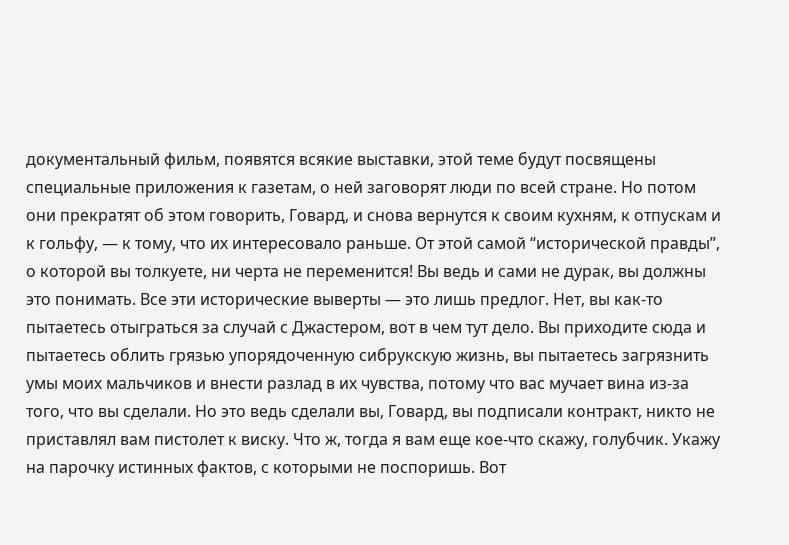документальный фильм, появятся всякие выставки, этой теме будут посвящены специальные приложения к газетам, о ней заговорят люди по всей стране. Но потом они прекратят об этом говорить, Говард, и снова вернутся к своим кухням, к отпускам и к гольфу, — к тому, что их интересовало раньше. От этой самой “исторической правды”, о которой вы толкуете, ни черта не переменится! Вы ведь и сами не дурак, вы должны это понимать. Все эти исторические выверты — это лишь предлог. Нет, вы как-то пытаетесь отыграться за случай с Джастером, вот в чем тут дело. Вы приходите сюда и пытаетесь облить грязью упорядоченную сибрукскую жизнь, вы пытаетесь загрязнить умы моих мальчиков и внести разлад в их чувства, потому что вас мучает вина из-за того, что вы сделали. Но это ведь сделали вы, Говард, вы подписали контракт, никто не приставлял вам пистолет к виску. Что ж, тогда я вам еще кое-что скажу, голубчик. Укажу на парочку истинных фактов, с которыми не поспоришь. Вот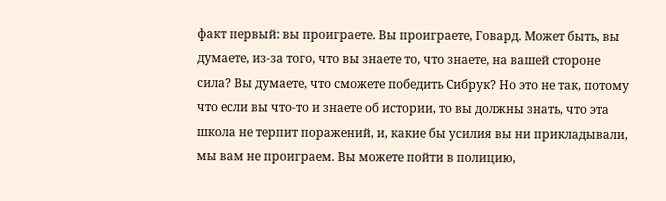факт первый: вы проиграете. Вы проиграете, Говард. Может быть, вы думаете, из-за того, что вы знаете то, что знаете, на вашей стороне сила? Вы думаете, что сможете победить Сибрук? Но это не так, потому что если вы что-то и знаете об истории, то вы должны знать, что эта школа не терпит поражений, и, какие бы усилия вы ни прикладывали, мы вам не проиграем. Вы можете пойти в полицию,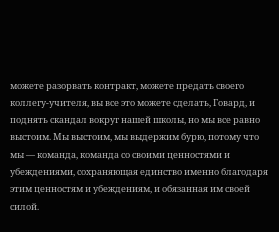можете разорвать контракт, можете предать своего коллегу-учителя, вы все это можете сделать, Говард, и поднять скандал вокруг нашей школы, но мы все равно выстоим. Мы выстоим, мы выдержим бурю, потому что мы — команда, команда со своими ценностями и убеждениями, сохраняющая единство именно благодаря этим ценностям и убеждениям, и обязанная им своей силой.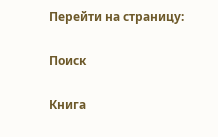Перейти на страницу:

Поиск

Книга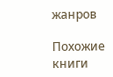жанров

Похожие книги